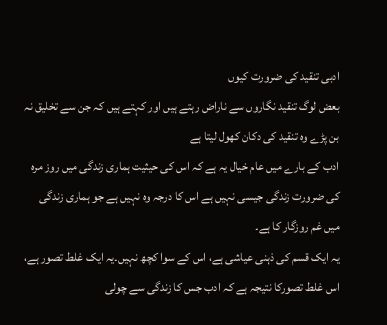ادبی تنقید کی ضرورت کیوں
بعض لوگ تنقید نگاروں سے ناراض رہتے ہیں اور کہتے ہیں کہ جن سے تخلیق نہ بن پڑے وہ تنقید کی دکان کھول لیتا ہے
ادب کے بارے میں عام خیال یہ ہے کہ اس کی حیثیت ہماری زندگی میں روز مرہ کی ضرورت زندگی جیسی نہیں ہے اس کا درجہ وہ نہیں ہے جو ہماری زندگی میں غم روزگار کا ہے۔
یہ ایک قسم کی ذہنی عیاشی ہے، اس کے سوا کچھ نہیں۔یہ ایک غلط تصور ہے، اس غلط تصورکا نتیجہ ہے کہ ادب جس کا زندگی سے چولی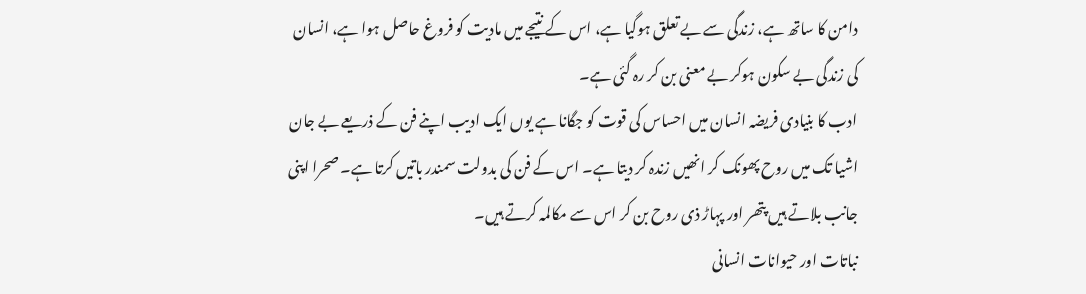دامن کا ساتھ ہے، زندگی سے بے تعلق ہوگیا ہے، اس کے نتیجے میں مادیت کو فروغ حاصل ہوا ہے، انسان کی زندگی بے سکون ہوکر بے معنی بن کر رہ گئی ہے۔
ادب کا بنیادی فریضہ انسان میں احساس کی قوت کو جگانا ہے یوں ایک ادیب اپنے فن کے ذریعے بے جان اشیا تک میں روح پھونک کر انھیں زندہ کر دیتا ہے۔ اس کے فن کی بدولت سمندر باتیں کرتا ہے۔ صحرا اپنی جانب بلاتے ہیں پتھر اور پہاڑ ذی روح بن کر اس سے مکالمہ کرتے ہیں۔
نباتات اور حیوانات انسانی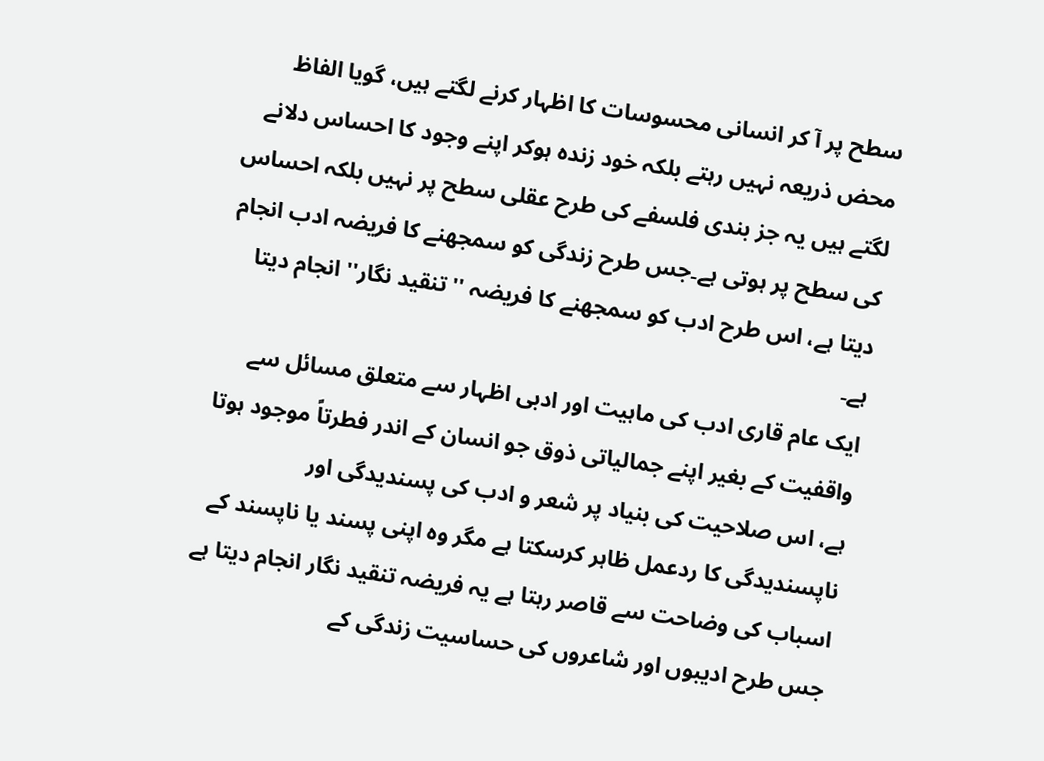سطح پر آ کر انسانی محسوسات کا اظہار کرنے لگتے ہیں، گویا الفاظ محض ذریعہ نہیں رہتے بلکہ خود زندہ ہوکر اپنے وجود کا احساس دلانے لگتے ہیں یہ جز بندی فلسفے کی طرح عقلی سطح پر نہیں بلکہ احساس کی سطح پر ہوتی ہے۔جس طرح زندگی کو سمجھنے کا فریضہ ادب انجام دیتا ہے، اس طرح ادب کو سمجھنے کا فریضہ '' تنقید نگار'' انجام دیتا ہے۔
ایک عام قاری ادب کی ماہیت اور ادبی اظہار سے متعلق مسائل سے واقفیت کے بغیر اپنے جمالیاتی ذوق جو انسان کے اندر فطرتاً موجود ہوتا ہے، اس صلاحیت کی بنیاد پر شعر و ادب کی پسندیدگی اور ناپسندیدگی کا ردعمل ظاہر کرسکتا ہے مگر وہ اپنی پسند یا ناپسند کے اسباب کی وضاحت سے قاصر رہتا ہے یہ فریضہ تنقید نگار انجام دیتا ہے جس طرح ادیبوں اور شاعروں کی حساسیت زندگی کے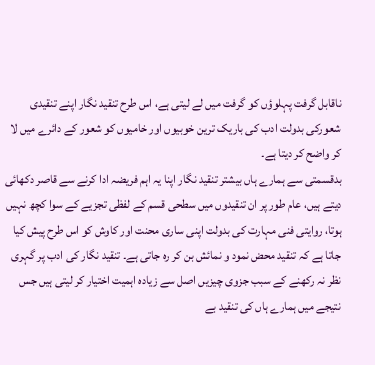ناقابل گرفت پہلوؤں کو گرفت میں لے لیتی ہے، اس طرح تنقید نگار اپنے تنقیدی شعورکی بدولت ادب کی باریک ترین خوبیوں اور خامیوں کو شعور کے دائرے میں لا کر واضح کر دیتا ہے۔
بدقسمتی سے ہمارے ہاں بیشتر تنقید نگار اپنا یہ اہم فریضہ ادا کرنے سے قاصر دکھائی دیتے ہیں، عام طور پر ان تنقیدوں میں سطحی قسم کے لفظی تجزیے کے سوا کچھ نہیں ہوتا، روایتی فنی مہارت کی بدولت اپنی ساری محنت اور کاوش کو اس طرح پیش کیا جاتا ہے کہ تنقید محض نمود و نمائش بن کر رہ جاتی ہے۔ تنقید نگار کی ادب پر گہری نظر نہ رکھنے کے سبب جزوی چیزیں اصل سے زیادہ اہمیت اختیار کر لیتی ہیں جس نتیجے میں ہمارے ہاں کی تنقید بے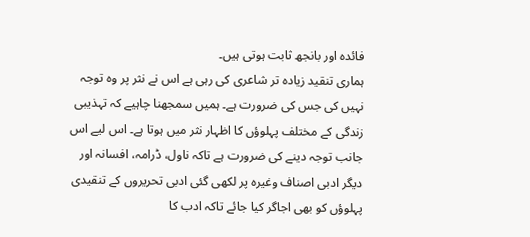فائدہ اور بانجھ ثابت ہوتی ہیں۔
ہماری تنقید زیادہ تر شاعری کی رہی ہے اس نے نثر پر وہ توجہ نہیں کی جس کی ضرورت ہے۔ ہمیں سمجھنا چاہیے کہ تہذیبی زندگی کے مختلف پہلوؤں کا اظہار نثر میں ہوتا ہے۔ اس لیے اس جانب توجہ دینے کی ضرورت ہے تاکہ ناول، ڈرامہ، افسانہ اور دیگر ادبی اصناف وغیرہ پر لکھی گئی ادبی تحریروں کے تنقیدی پہلوؤں کو بھی اجاگر کیا جائے تاکہ ادب کا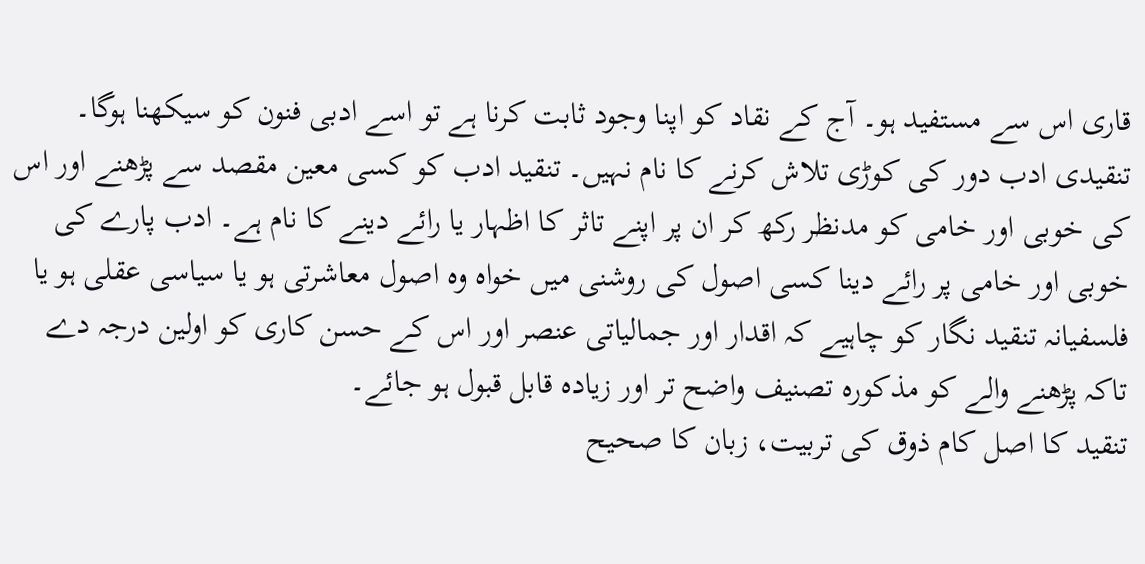قاری اس سے مستفید ہو۔ آج کے نقاد کو اپنا وجود ثابت کرنا ہے تو اسے ادبی فنون کو سیکھنا ہوگا۔
تنقیدی ادب دور کی کوڑی تلاش کرنے کا نام نہیں۔ تنقید ادب کو کسی معین مقصد سے پڑھنے اور اس کی خوبی اور خامی کو مدنظر رکھ کر ان پر اپنے تاثر کا اظہار یا رائے دینے کا نام ہے۔ ادب پارے کی خوبی اور خامی پر رائے دینا کسی اصول کی روشنی میں خواہ وہ اصول معاشرتی ہو یا سیاسی عقلی ہو یا فلسفیانہ تنقید نگار کو چاہیے کہ اقدار اور جمالیاتی عنصر اور اس کے حسن کاری کو اولین درجہ دے تاکہ پڑھنے والے کو مذکورہ تصنیف واضح تر اور زیادہ قابل قبول ہو جائے۔
تنقید کا اصل کام ذوق کی تربیت، زبان کا صحیح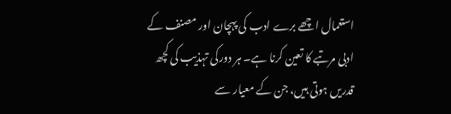استعمال اچھے برے ادب کی پہچان اور مصنف کے ادبی مرتبے کا تعین کرنا ہے۔ ہر دورکی تہذیب کی کچھ قدریں ہوتی ہیں، جن کے معیار سے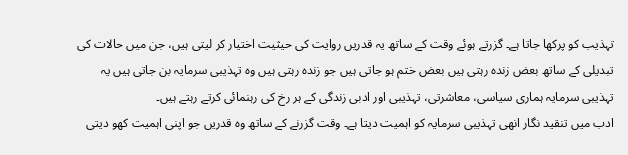تہذیب کو پرکھا جاتا ہے۔ گزرتے ہوئے وقت کے ساتھ یہ قدریں روایت کی حیثیت اختیار کر لیتی ہیں، جن میں حالات کی تبدیلی کے ساتھ بعض زندہ رہتی ہیں بعض ختم ہو جاتی ہیں جو زندہ رہتی ہیں وہ تہذیبی سرمایہ بن جاتی ہیں یہ تہذیبی سرمایہ ہماری سیاسی، معاشرتی، تہذیبی اور ادبی زندگی کے ہر رخ کی رہنمائی کرتے رہتے ہیں۔
ادب میں تنقید نگار انھی تہذیبی سرمایہ کو اہمیت دیتا ہے۔ وقت گزرنے کے ساتھ وہ قدریں جو اپنی اہمیت کھو دیتی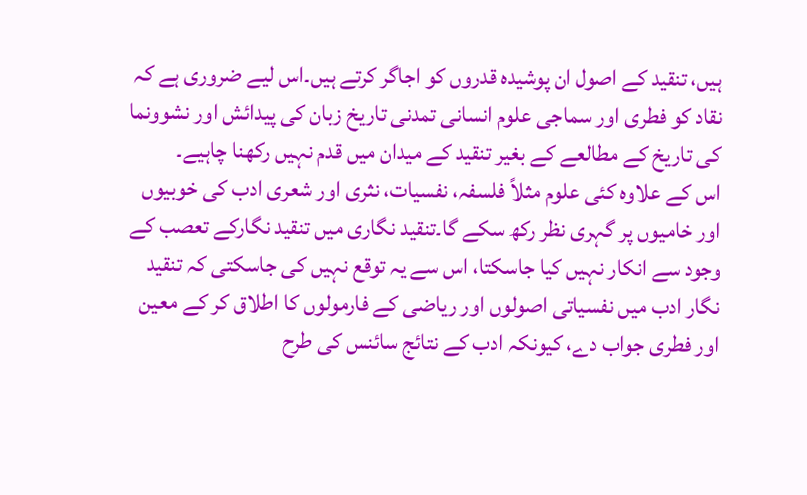ہیں، تنقید کے اصول ان پوشیدہ قدروں کو اجاگر کرتے ہیں۔اس لیے ضروری ہے کہ نقاد کو فطری اور سماجی علوم انسانی تمدنی تاریخ زبان کی پیدائش اور نشوونما کی تاریخ کے مطالعے کے بغیر تنقید کے میدان میں قدم نہیں رکھنا چاہیے۔
اس کے علاوہ کئی علوم مثلاً فلسفہ، نفسیات، نثری اور شعری ادب کی خوبیوں اور خامیوں پر گہری نظر رکھ سکے گا۔تنقید نگاری میں تنقید نگارکے تعصب کے وجود سے انکار نہیں کیا جاسکتا، اس سے یہ توقع نہیں کی جاسکتی کہ تنقید نگار ادب میں نفسیاتی اصولوں اور ریاضی کے فارمولوں کا اطلاق کر کے معین اور فطری جواب دے، کیونکہ ادب کے نتائج سائنس کی طرح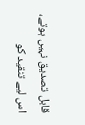قابل تصدیق نہیں ہوتے، اس لیے تنقید کو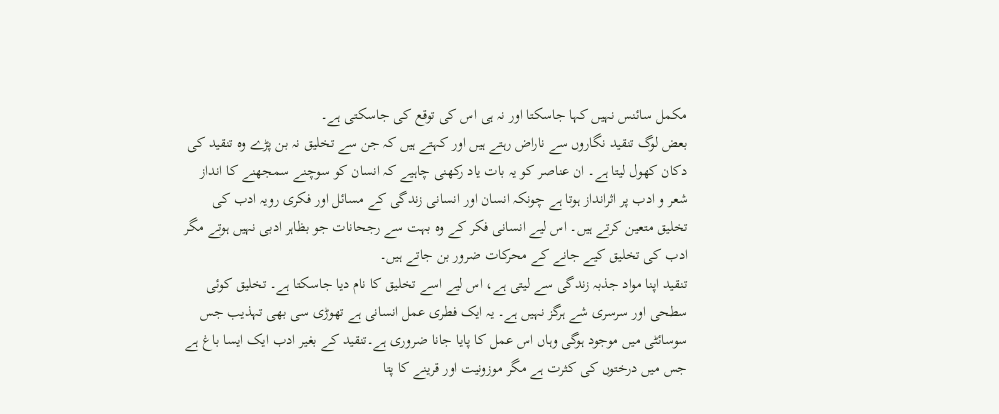مکمل سائنس نہیں کہا جاسکتا اور نہ ہی اس کی توقع کی جاسکتی ہے۔
بعض لوگ تنقید نگاروں سے ناراض رہتے ہیں اور کہتے ہیں کہ جن سے تخلیق نہ بن پڑے وہ تنقید کی دکان کھول لیتا ہے۔ ان عناصر کو یہ بات یاد رکھنی چاہیے کہ انسان کو سوچنے سمجھنے کا انداز شعر و ادب پر اثرانداز ہوتا ہے چونکہ انسان اور انسانی زندگی کے مسائل اور فکری رویہ ادب کی تخلیق متعین کرتے ہیں۔ اس لیے انسانی فکر کے وہ بہت سے رجحانات جو بظاہر ادبی نہیں ہوتے مگر ادب کی تخلیق کیے جانے کے محرکات ضرور بن جاتے ہیں۔
تنقید اپنا مواد جذبہ زندگی سے لیتی ہے، اس لیے اسے تخلیق کا نام دیا جاسکتا ہے۔ تخلیق کوئی سطحی اور سرسری شے ہرگز نہیں ہے۔ یہ ایک فطری عمل انسانی ہے تھوڑی سی بھی تہذیب جس سوسائٹی میں موجود ہوگی وہاں اس عمل کا پایا جانا ضروری ہے۔تنقید کے بغیر ادب ایک ایسا باغ ہے جس میں درختوں کی کثرت ہے مگر موزونیت اور قرینے کا پتا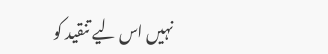نہیں اس لیے تنقید کو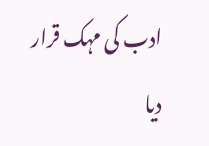ادب کی مہک قرار دیا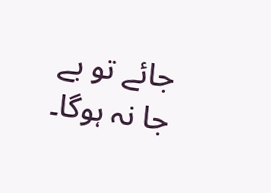جائے تو بے جا نہ ہوگا۔